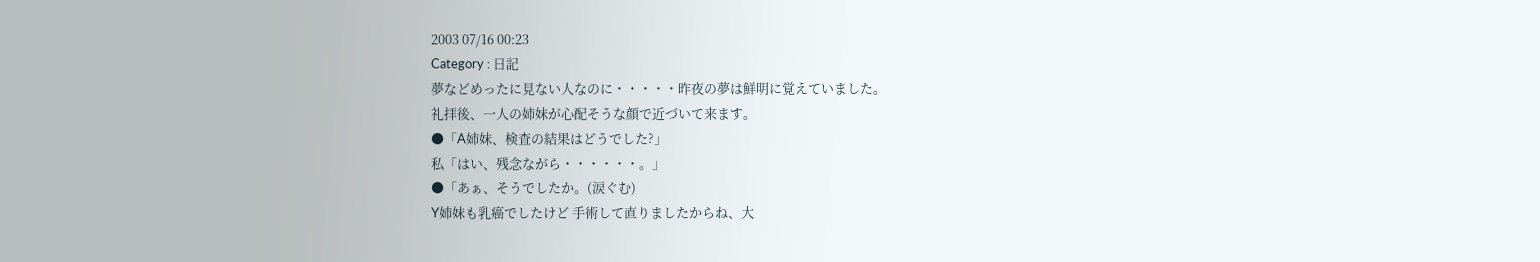2003 07/16 00:23
Category : 日記
夢などめったに見ない人なのに・・・・・昨夜の夢は鮮明に覚えていました。
礼拝後、一人の姉妹が心配そうな顔で近づいて来ます。
●「A姉妹、検査の結果はどうでした?」
私「はい、残念ながら・・・・・・。」
●「あぁ、そうでしたか。(涙ぐむ)
Y姉妹も乳癌でしたけど 手術して直りましたからね、大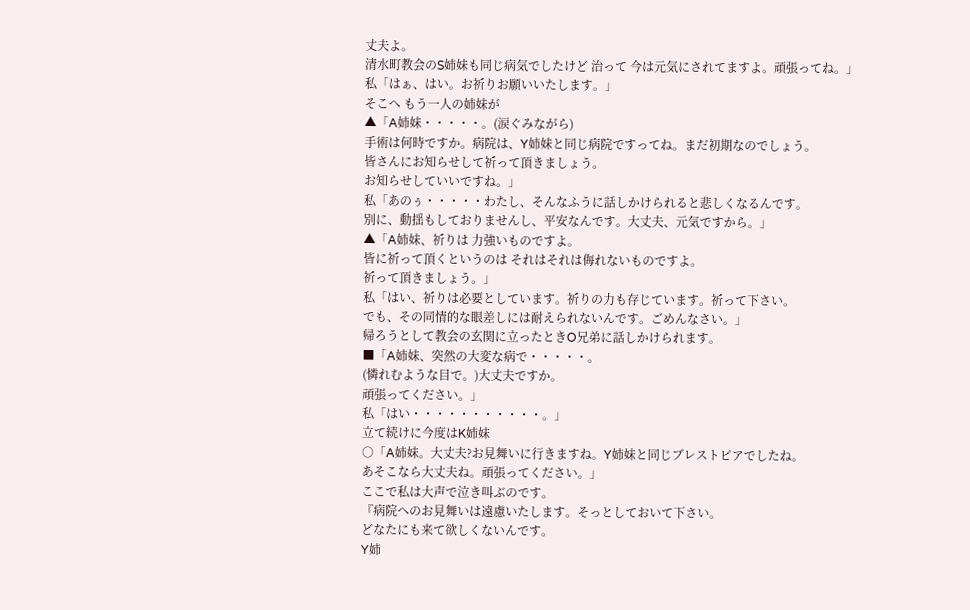丈夫よ。
清水町教会のS姉妹も同じ病気でしたけど 治って 今は元気にされてますよ。頑張ってね。」
私「はぁ、はい。お祈りお願いいたします。」
そこへ もう一人の姉妹が
▲「A姉妹・・・・・。(涙ぐみながら)
手術は何時ですか。病院は、Y姉妹と同じ病院ですってね。まだ初期なのでしょう。
皆さんにお知らせして祈って頂きましょう。
お知らせしていいですね。」
私「あのぅ・・・・・わたし、そんなふうに話しかけられると悲しくなるんです。
別に、動揺もしておりませんし、平安なんです。大丈夫、元気ですから。」
▲「A姉妹、祈りは 力強いものですよ。
皆に祈って頂くというのは それはそれは侮れないものですよ。
祈って頂きましょう。」
私「はい、祈りは必要としています。祈りの力も存じています。祈って下さい。
でも、その同情的な眼差しには耐えられないんです。ごめんなさい。」
帰ろうとして教会の玄関に立ったときO兄弟に話しかけられます。
■「A姉妹、突然の大変な病で・・・・・。
(憐れむような目で。)大丈夫ですか。
頑張ってください。」
私「はい・・・・・・・・・・・。」
立て続けに今度はK姉妹
○「A姉妹。大丈夫?お見舞いに行きますね。Y姉妹と同じブレストピアでしたね。
あそこなら大丈夫ね。頑張ってください。」
ここで私は大声で泣き叫ぶのです。
『病院へのお見舞いは遠慮いたします。そっとしておいて下さい。
どなたにも来て欲しくないんです。
Y姉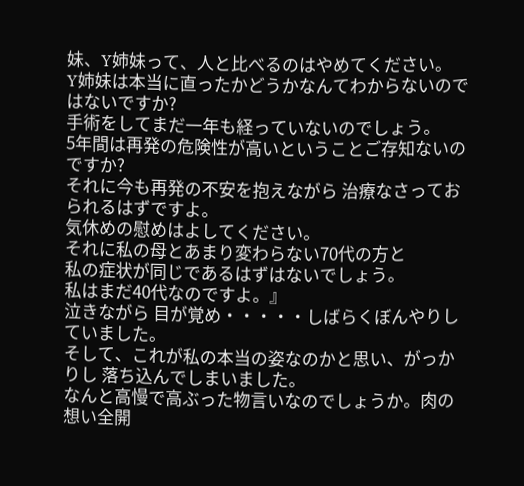妹、Y姉妹って、人と比べるのはやめてください。
Y姉妹は本当に直ったかどうかなんてわからないのではないですか?
手術をしてまだ一年も経っていないのでしょう。
5年間は再発の危険性が高いということご存知ないのですか?
それに今も再発の不安を抱えながら 治療なさっておられるはずですよ。
気休めの慰めはよしてください。
それに私の母とあまり変わらない70代の方と
私の症状が同じであるはずはないでしょう。
私はまだ40代なのですよ。』
泣きながら 目が覚め・・・・・しばらくぼんやりしていました。
そして、これが私の本当の姿なのかと思い、がっかりし 落ち込んでしまいました。
なんと高慢で高ぶった物言いなのでしょうか。肉の想い全開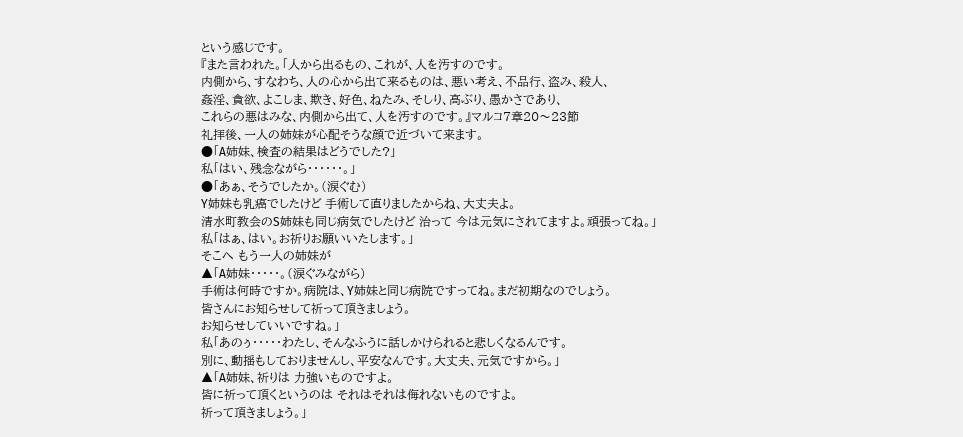という感じです。
『また言われた。「人から出るもの、これが、人を汚すのです。
内側から、すなわち、人の心から出て来るものは、悪い考え、不品行、盗み、殺人、
姦淫、貪欲、よこしま、欺き、好色、ねたみ、そしり、高ぶり、愚かさであり、
これらの悪はみな、内側から出て、人を汚すのです。』マルコ7章20〜23節
礼拝後、一人の姉妹が心配そうな顔で近づいて来ます。
●「A姉妹、検査の結果はどうでした?」
私「はい、残念ながら・・・・・・。」
●「あぁ、そうでしたか。(涙ぐむ)
Y姉妹も乳癌でしたけど 手術して直りましたからね、大丈夫よ。
清水町教会のS姉妹も同じ病気でしたけど 治って 今は元気にされてますよ。頑張ってね。」
私「はぁ、はい。お祈りお願いいたします。」
そこへ もう一人の姉妹が
▲「A姉妹・・・・・。(涙ぐみながら)
手術は何時ですか。病院は、Y姉妹と同じ病院ですってね。まだ初期なのでしょう。
皆さんにお知らせして祈って頂きましょう。
お知らせしていいですね。」
私「あのぅ・・・・・わたし、そんなふうに話しかけられると悲しくなるんです。
別に、動揺もしておりませんし、平安なんです。大丈夫、元気ですから。」
▲「A姉妹、祈りは 力強いものですよ。
皆に祈って頂くというのは それはそれは侮れないものですよ。
祈って頂きましょう。」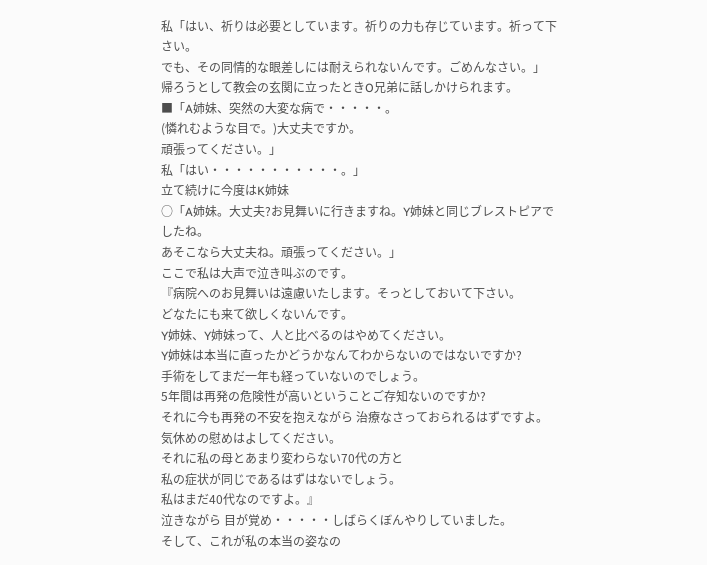私「はい、祈りは必要としています。祈りの力も存じています。祈って下さい。
でも、その同情的な眼差しには耐えられないんです。ごめんなさい。」
帰ろうとして教会の玄関に立ったときO兄弟に話しかけられます。
■「A姉妹、突然の大変な病で・・・・・。
(憐れむような目で。)大丈夫ですか。
頑張ってください。」
私「はい・・・・・・・・・・・。」
立て続けに今度はK姉妹
○「A姉妹。大丈夫?お見舞いに行きますね。Y姉妹と同じブレストピアでしたね。
あそこなら大丈夫ね。頑張ってください。」
ここで私は大声で泣き叫ぶのです。
『病院へのお見舞いは遠慮いたします。そっとしておいて下さい。
どなたにも来て欲しくないんです。
Y姉妹、Y姉妹って、人と比べるのはやめてください。
Y姉妹は本当に直ったかどうかなんてわからないのではないですか?
手術をしてまだ一年も経っていないのでしょう。
5年間は再発の危険性が高いということご存知ないのですか?
それに今も再発の不安を抱えながら 治療なさっておられるはずですよ。
気休めの慰めはよしてください。
それに私の母とあまり変わらない70代の方と
私の症状が同じであるはずはないでしょう。
私はまだ40代なのですよ。』
泣きながら 目が覚め・・・・・しばらくぼんやりしていました。
そして、これが私の本当の姿なの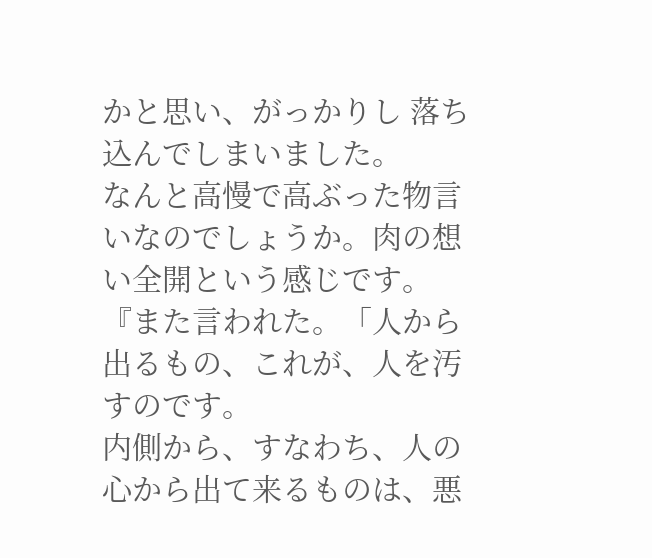かと思い、がっかりし 落ち込んでしまいました。
なんと高慢で高ぶった物言いなのでしょうか。肉の想い全開という感じです。
『また言われた。「人から出るもの、これが、人を汚すのです。
内側から、すなわち、人の心から出て来るものは、悪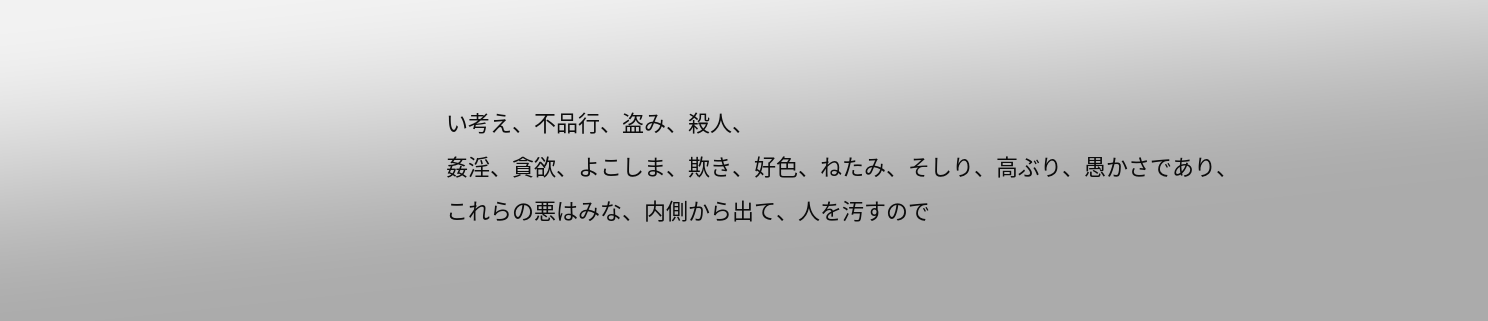い考え、不品行、盗み、殺人、
姦淫、貪欲、よこしま、欺き、好色、ねたみ、そしり、高ぶり、愚かさであり、
これらの悪はみな、内側から出て、人を汚すので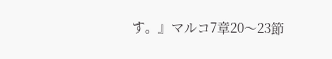す。』マルコ7章20〜23節